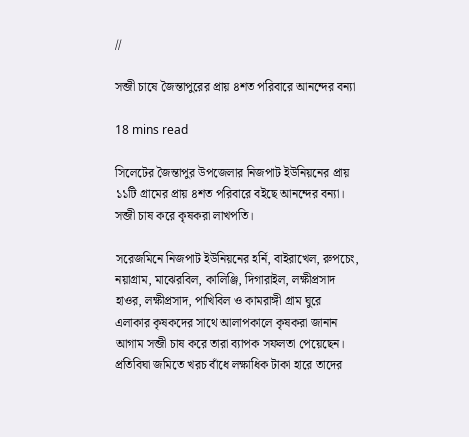//

সব্জী চাষে জৈন্তাপুরের প্রায় ৪শত পরিবারে আনন্দের বন্যা

18 mins read

সিলেটের জৈন্তাপুর উপজেলার নিজপাট ইউনিয়নের প্রায় ১১টি গ্রামের প্রায় ৪শত পরিবারে বইছে আনন্দের বন্যা। সব্জী চাষ করে কৃষকরা লাখপতি।

সরেজমিনে নিজপাট ইউনিয়নের হর্নি, বাইরাখেল, রুপচেং, নয়াগ্রাম, মাঝেরবিল, কালিঞ্জি, দিগারাইল, লক্ষীপ্রসাদ হাওর, লক্ষীপ্রসাদ, পাখিবিল ও কামরাঙ্গী গ্রাম ঘুরে এলাকার কৃষকদের সাথে আলাপকালে কৃষকরা জানান আগাম সব্জী চাষ করে তারা ব্যাপক সফলতা পেয়েছেন। প্রতিবিঘা জমিতে খরচ বাঁধে লক্ষাধিক টাকা হারে তাদের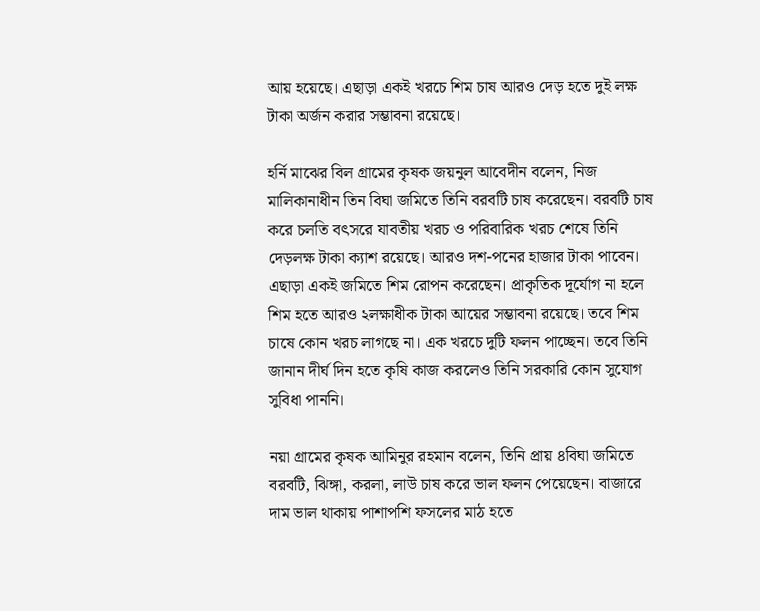আয় হয়েছে। এছাড়া একই খরচে শিম চাষ আরও দেড় হতে দুই লক্ষ টাকা অর্জন করার সম্ভাবনা রয়েছে।

হর্নি মাঝের বিল গ্রামের কৃষক জয়নুল আবেদীন বলেন, নিজ মালিকানাধীন তিন বিঘা জমিতে তিনি বরবটি চাষ করেছেন। বরবটি চাষ করে চলতি বৎসরে যাবতীয় খরচ ও পরিবারিক খরচ শেষে তিনি দেড়লক্ষ টাকা ক্যাশ রয়েছে। আরও দশ-পনের হাজার টাকা পাবেন। এছাড়া একই জমিতে শিম রোপন করেছেন। প্রাকৃতিক দূর্যোগ না হলে শিম হতে আরও ২লক্ষাধীক টাকা আয়ের সম্ভাবনা রয়েছে। তবে শিম চাষে কোন খরচ লাগছে না। এক খরচে দুটি ফলন পাচ্ছেন। তবে তিনি জানান দীর্ঘ দিন হতে কৃষি কাজ করলেও তিনি সরকারি কোন সুযোগ সুবিধা পাননি।

নয়া গ্রামের কৃষক আমিনুর রহমান বলেন, তিনি প্রায় ৪বিঘা জমিতে বরবটি, ঝিঙ্গা, করলা, লাউ চাষ করে ভাল ফলন পেয়েছেন। বাজারে দাম ভাল থাকায় পাশাপশি ফসলের মাঠ হতে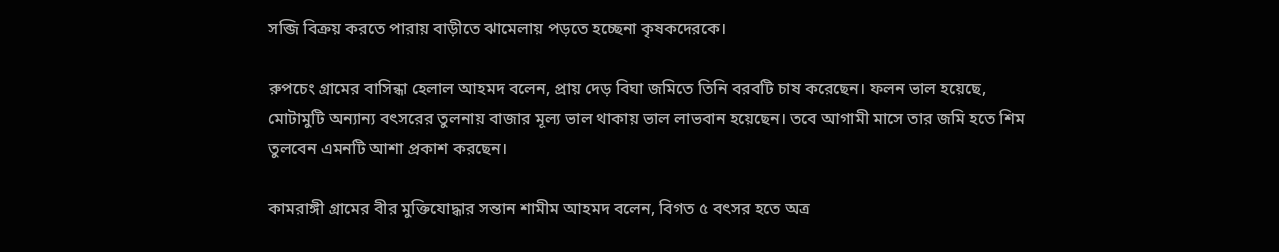সব্জি বিক্রয় করতে পারায় বাড়ীতে ঝামেলায় পড়তে হচ্ছেনা কৃষকদেরকে।

রুপচেং গ্রামের বাসিন্ধা হেলাল আহমদ বলেন, প্রায় দেড় বিঘা জমিতে তিনি বরবটি চাষ করেছেন। ফলন ভাল হয়েছে, মোটামুটি অন্যান্য বৎসরের তুলনায় বাজার মূল্য ভাল থাকায় ভাল লাভবান হয়েছেন। তবে আগামী মাসে তার জমি হতে শিম তুলবেন এমনটি আশা প্রকাশ করছেন।

কামরাঙ্গী গ্রামের বীর মুক্তিযোদ্ধার সন্তান শামীম আহমদ বলেন, বিগত ৫ বৎসর হতে অত্র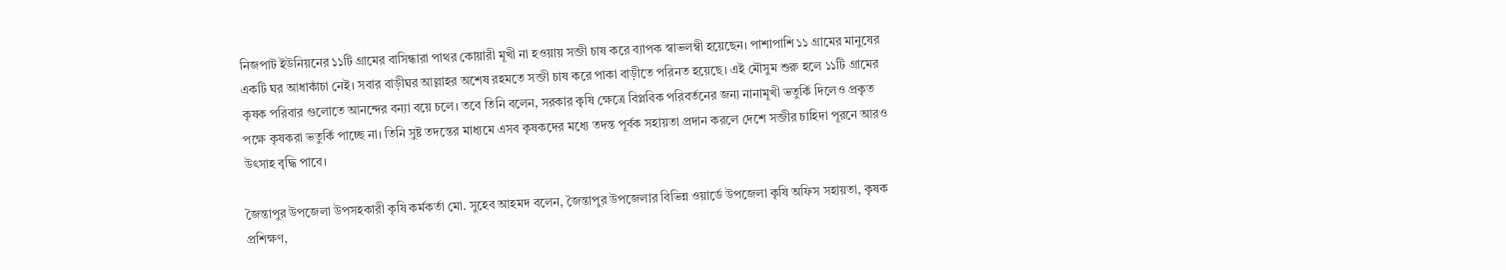নিজপাট ইউনিয়নের ১১টি গ্রামের বাসিন্ধারা পাথর কোয়ারী মূখী না হওয়ায় সব্জী চাষ করে ব্যাপক স্বাভলম্বী হয়েছেন। পাশাপাশি ১১ গ্রামের মানুষের একটি ঘর আধাকাঁচা নেই। সবার বাড়ীঘর আল্লাহর অশেষ রহমতে সব্জী চাষ করে পাকা বাড়ীতে পরিনত হয়েছে। এই মৌসুম শুরু হলে ১১টি গ্রামের কৃষক পরিবার গুলোতে আনন্দের বন্যা বয়ে চলে। তবে তিনি বলেন, সরকার কৃষি ক্ষেত্রে বিপ্লবিক পরিবর্তনের জন্য নানামূখী ভতুর্কি দিলেও প্রকৃত পক্ষে কৃষকরা ভতুর্কি পাচ্ছে না। তিনি সুষ্ট তদন্তের মাধ্যমে এসব কৃষকদের মধ্যে তদন্ত পূর্বক সহায়তা প্রদান করলে দেশে সব্জীর চাহিদা পূরনে আরও উৎসাহ বৃদ্ধি পাবে।

জৈন্তাপুর উপজেলা উপসহকারী কৃষি কর্মকর্তা মো. সুহেব আহমদ বলেন, জৈন্তাপুর উপজেলার বিভিন্ন ওয়ার্ডে উপজেলা কৃষি অফিস সহায়তা, কৃষক প্রশিক্ষণ,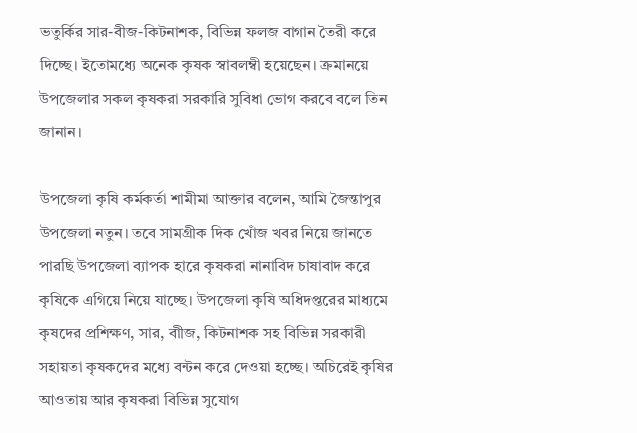ভতুর্কির সার-বীজ-কিটনাশক, বিভিন্ন ফলজ বাগান তৈরী করে দিচ্ছে। ইতোমধ্যে অনেক কৃষক স্বাবলম্বী হয়েছেন। ক্রমানয়ে উপজেলার সকল কৃষকরা সরকারি সুবিধা ভোগ করবে বলে তিন জানান।

উপজেলা কৃষি কর্মকর্তা শামীমা আক্তার বলেন, আমি জৈন্তাপুর উপজেলা নতুন। তবে সামগ্রীক দিক খোঁজ খবর নিয়ে জানতে পারছি উপজেলা ব্যাপক হারে কৃষকরা নানাবিদ চাষাবাদ করে কৃষিকে এগিয়ে নিয়ে যাচ্ছে। উপজেলা কৃষি অধিদপ্তরের মাধ্যমে কৃষদের প্রশিক্ষণ, সার, বাীজ, কিটনাশক সহ বিভিন্ন সরকারী সহায়তা কৃষকদের মধ্যে বন্টন করে দেওয়া হচ্ছে। অচিরেই কৃষির আওতায় আর কৃষকরা বিভিন্ন সুযোগ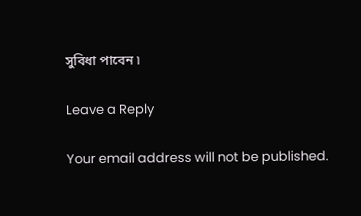সুবিধা পাবেন ৷

Leave a Reply

Your email address will not be published.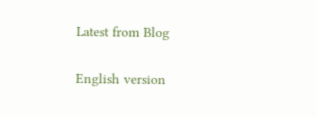Latest from Blog

English version